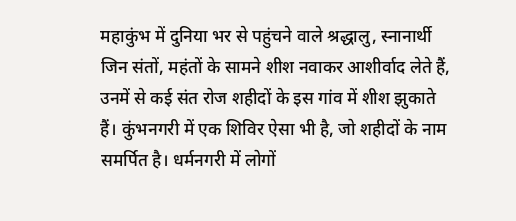महाकुंभ में दुनिया भर से पहुंचने वाले श्रद्धालु, स्नानार्थी जिन संतों, महंतों के सामने शीश नवाकर आशीर्वाद लेते हैं, उनमें से कई संत रोज शहीदों के इस गांव में शीश झुकाते हैं। कुंभनगरी में एक शिविर ऐसा भी है, जो शहीदों के नाम समर्पित है। धर्मनगरी में लोगों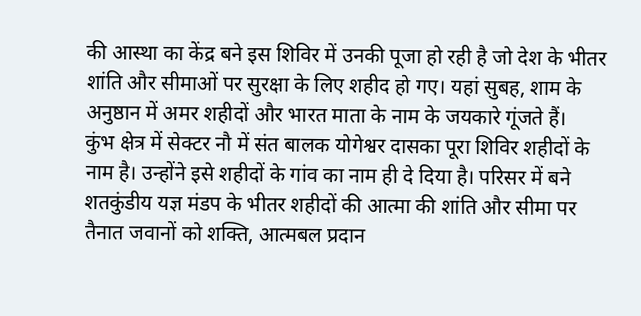की आस्था का केंद्र बने इस शिविर में उनकी पूजा हो रही है जो देश के भीतर शांति और सीमाओं पर सुरक्षा के लिए शहीद हो गए। यहां सुबह, शाम के अनुष्ठान में अमर शहीदों और भारत माता के नाम के जयकारे गूंजते हैं।
कुंभ क्षेत्र में सेक्टर नौ में संत बालक योगेश्वर दासका पूरा शिविर शहीदों के नाम है। उन्होंने इसे शहीदों के गांव का नाम ही दे दिया है। परिसर में बने शतकुंडीय यज्ञ मंडप के भीतर शहीदों की आत्मा की शांति और सीमा पर तैनात जवानों को शक्ति, आत्मबल प्रदान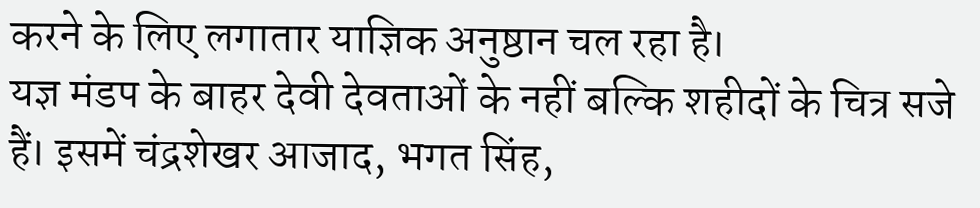करने के लिए लगातार याज्ञिक अनुष्ठान चल रहा है।
यज्ञ मंडप के बाहर देवी देवताओं के नहीं बल्कि शहीदों के चित्र सजे हैं। इसमें चंद्रशेखर आजाद, भगत सिंह,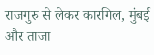राजगुरु से लेकर कारगिल, मुंबई और ताजा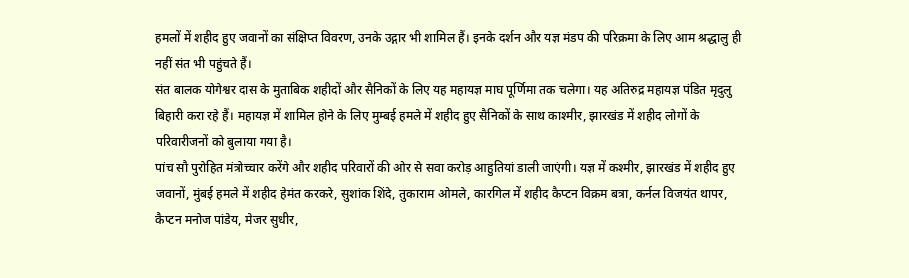हमलों में शहीद हुए जवानों का संक्षिप्त विवरण, उनके उद्गार भी शामिल हैं। इनके दर्शन और यज्ञ मंडप की परिक्रमा के लिए आम श्रद्धालु ही नहीं संत भी पहुंचते हैं।
संत बालक योगेश्वर दास के मुताबिक शहीदों और सैनिकों के लिए यह महायज्ञ माघ पूर्णिमा तक चलेगा। यह अतिरुद्र महायज्ञ पंडित मृदुलु बिहारी करा रहे हैं। महायज्ञ में शामिल होने के लिए मुम्बई हमले में शहीद हुए सैनिकों के साथ काश्मीर, झारखंड में शहीद लोगों के परिवारीजनों को बुलाया गया है।
पांच सौ पुरोहित मंत्रोच्चार करेंगे और शहीद परिवारों की ओर से सवा करोड़ आहुतियां डाली जाएंगी। यज्ञ में कश्मीर, झारखंड में शहीद हुए जवानों, मुंबई हमले में शहीद हेमंत करकरे, सुशांक शिंदे, तुकाराम ओमले, कारगिल में शहीद कैप्टन विक्रम बत्रा, कर्नल विजयंत थापर, कैप्टन मनोज पांडेय, मेजर सुधीर,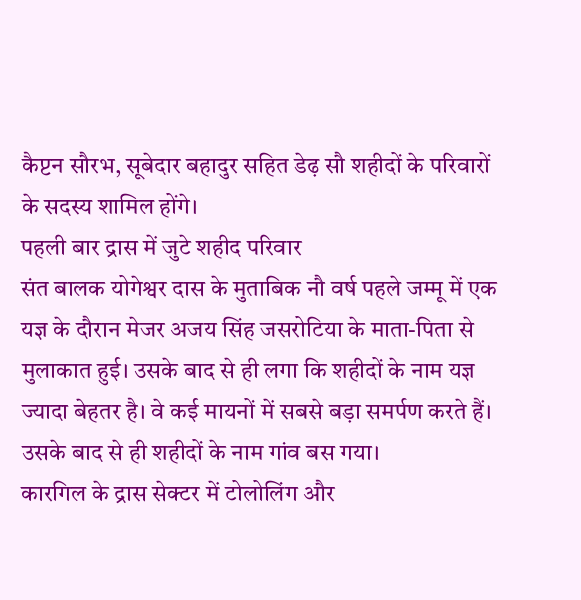कैप्टन सौरभ, सूबेदार बहादुर सहित डेढ़ सौ शहीदों के परिवारों के सदस्य शामिल होंगे।
पहली बार द्रास में जुटे शहीद परिवार
संत बालक योगेश्वर दास के मुताबिक नौ वर्ष पहले जम्मू में एक यज्ञ के दौरान मेजर अजय सिंह जसरोटिया के माता-पिता से मुलाकात हुई। उसके बाद से ही लगा कि शहीदों के नाम यज्ञ ज्यादा बेहतर है। वे कई मायनों में सबसे बड़ा समर्पण करते हैं। उसके बाद से ही शहीदों के नाम गांव बस गया।
कारगिल के द्रास सेक्टर में टोलोलिंग और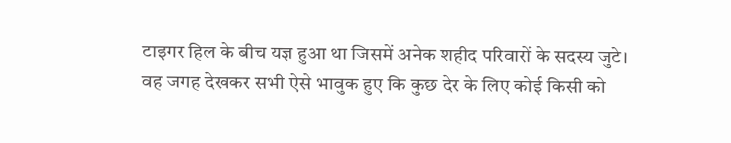टाइगर हिल के बीच यज्ञ हुआ था जिसमें अनेक शहीद परिवारों के सदस्य जुटे। वह जगह देखकर सभी ऐसे भावुक हुए कि कुछ देर के लिए कोई किसी को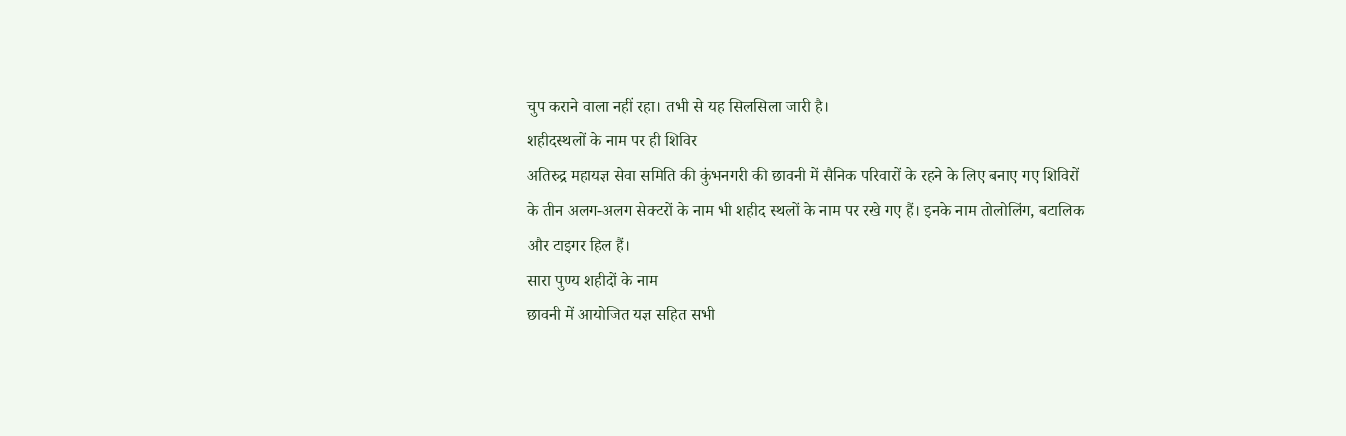चुप कराने वाला नहीं रहा। तभी से यह सिलसिला जारी है।
शहीदस्थलों के नाम पर ही शिविर
अतिरुद्र महायज्ञ सेवा समिति की कुंभनगरी की छावनी में सैनिक परिवारों के रहने के लिए बनाए गए शिविरों के तीन अलग-अलग सेक्टरों के नाम भी शहीद स्थलों के नाम पर रखे गए हैं। इनके नाम तोलोलिंग, बटालिक और टाइगर हिल हैं।
सारा पुण्य शहीदों के नाम
छावनी में आयोजित यज्ञ सहित सभी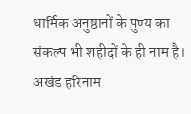धार्मिक अनुष्ठानों के पुण्य का संकल्प भी शहीदों के ही नाम है। अखंड हरिनाम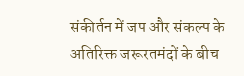संकीर्तन में जप और संकल्प के अतिरिक्त जरूरतमंदों के बीच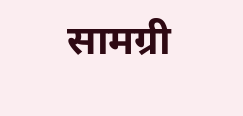सामग्री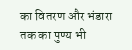का वितरण और भंडारा तक का पुण्य भी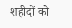शहीदों को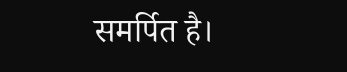समर्पित है।